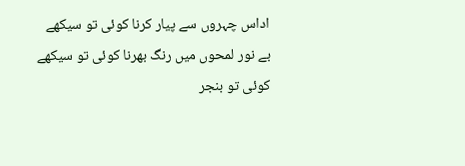اداس چہروں سے پیار کرنا کوئی تو سیکھے
بے نور لمحوں میں رنگ بھرنا کوئی تو سیکھے
کوئی تو بنجر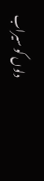دلوں کو سیراب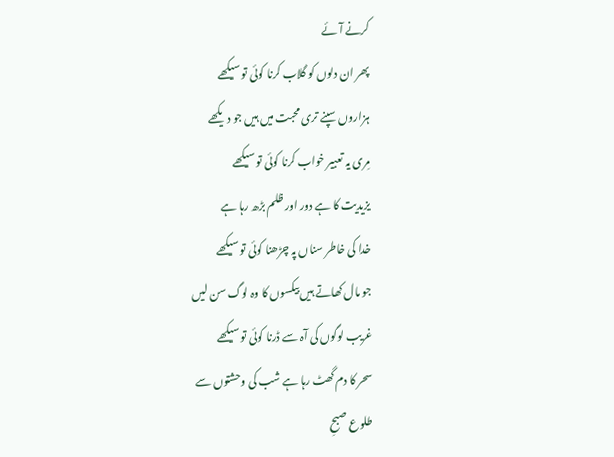کرنے آئے
پھر ان دلوں کو گلاب کرنا کوئی تو سیکھے
ہزاروں سپنے تری محبت میں ہیں جو دیکھے
مِری یہ تعبیر خواب کرنا کوئی تو سیکھے
یزیدیت کا ہے دور اور ظلم بڑھ رہا ہے
خدا کی خاطر سناں پہ چڑھنا کوئی تو سیکھے
جو مال کھاتے ہیں بیکسوں کا وہ لوگ سن لیں
غریب لوگوں کی آہ سے ڈرنا کوئی تو سیکھے
سحر کا دم گھٹ رہا ہے شب کی وحشتوں سے
طلوع صبحِ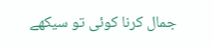جمال کرنا کوئی تو سیکھے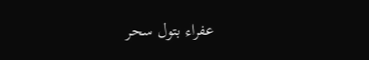عفراء بتول سحر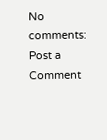No comments:
Post a Comment